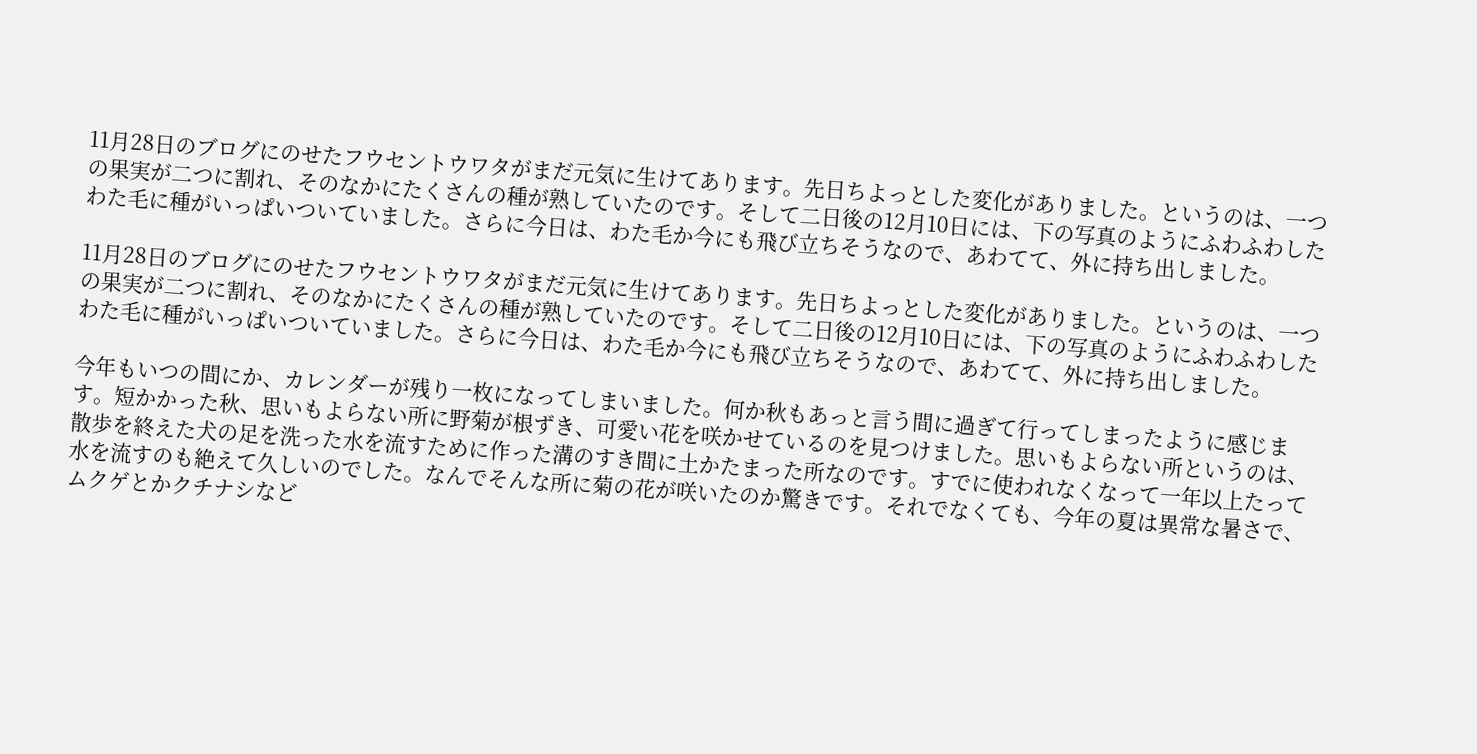11月28日のブログにのせたフウセントウワタがまだ元気に生けてあります。先日ちよっとした変化がありました。というのは、一つの果実が二つに割れ、そのなかにたくさんの種が熟していたのです。そして二日後の12月10日には、下の写真のようにふわふわしたわた毛に種がいっぱいついていました。さらに今日は、わた毛か今にも飛び立ちそうなので、あわてて、外に持ち出しました。

11月28日のブログにのせたフウセントウワタがまだ元気に生けてあります。先日ちよっとした変化がありました。というのは、一つの果実が二つに割れ、そのなかにたくさんの種が熟していたのです。そして二日後の12月10日には、下の写真のようにふわふわしたわた毛に種がいっぱいついていました。さらに今日は、わた毛か今にも飛び立ちそうなので、あわてて、外に持ち出しました。

今年もいつの間にか、カレンダーが残り一枚になってしまいました。何か秋もあっと言う間に過ぎて行ってしまったように感じます。短かかった秋、思いもよらない所に野菊が根ずき、可愛い花を咲かせているのを見つけました。思いもよらない所というのは、散歩を終えた犬の足を洗った水を流すために作った溝のすき間に土かたまった所なのです。すでに使われなくなって一年以上たって水を流すのも絶えて久しいのでした。なんでそんな所に菊の花が咲いたのか驚きです。それでなくても、今年の夏は異常な暑さで、ムクゲとかクチナシなど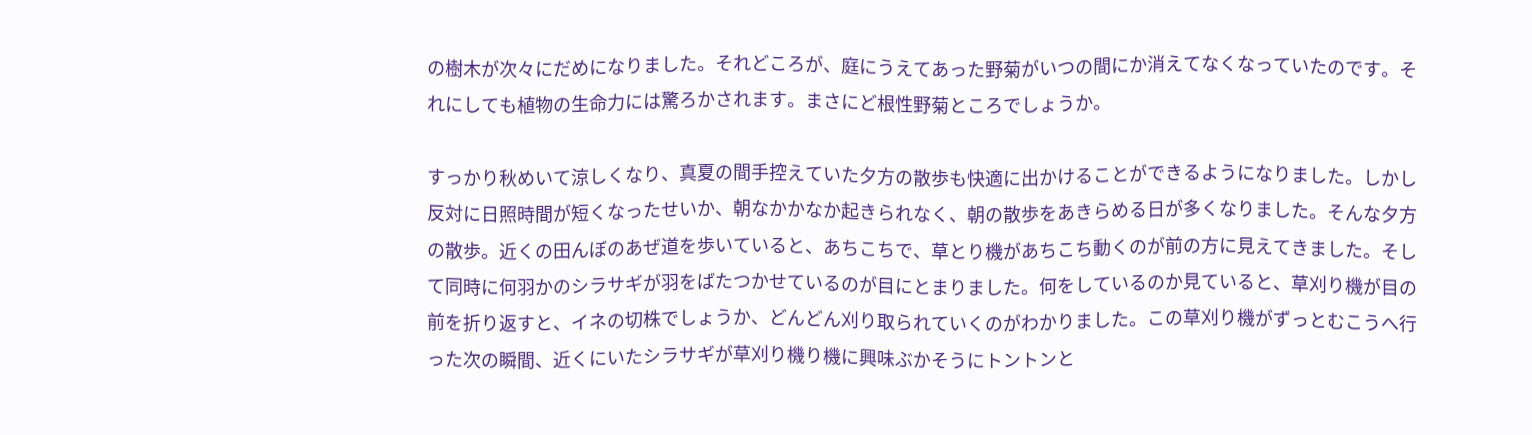の樹木が次々にだめになりました。それどころが、庭にうえてあった野菊がいつの間にか消えてなくなっていたのです。それにしても植物の生命力には驚ろかされます。まさにど根性野菊ところでしょうか。

すっかり秋めいて涼しくなり、真夏の間手控えていた夕方の散歩も快適に出かけることができるようになりました。しかし反対に日照時間が短くなったせいか、朝なかかなか起きられなく、朝の散歩をあきらめる日が多くなりました。そんな夕方の散歩。近くの田んぼのあぜ道を歩いていると、あちこちで、草とり機があちこち動くのが前の方に見えてきました。そして同時に何羽かのシラサギが羽をばたつかせているのが目にとまりました。何をしているのか見ていると、草刈り機が目の前を折り返すと、イネの切株でしょうか、どんどん刈り取られていくのがわかりました。この草刈り機がずっとむこうへ行った次の瞬間、近くにいたシラサギが草刈り機り機に興味ぶかそうにトントンと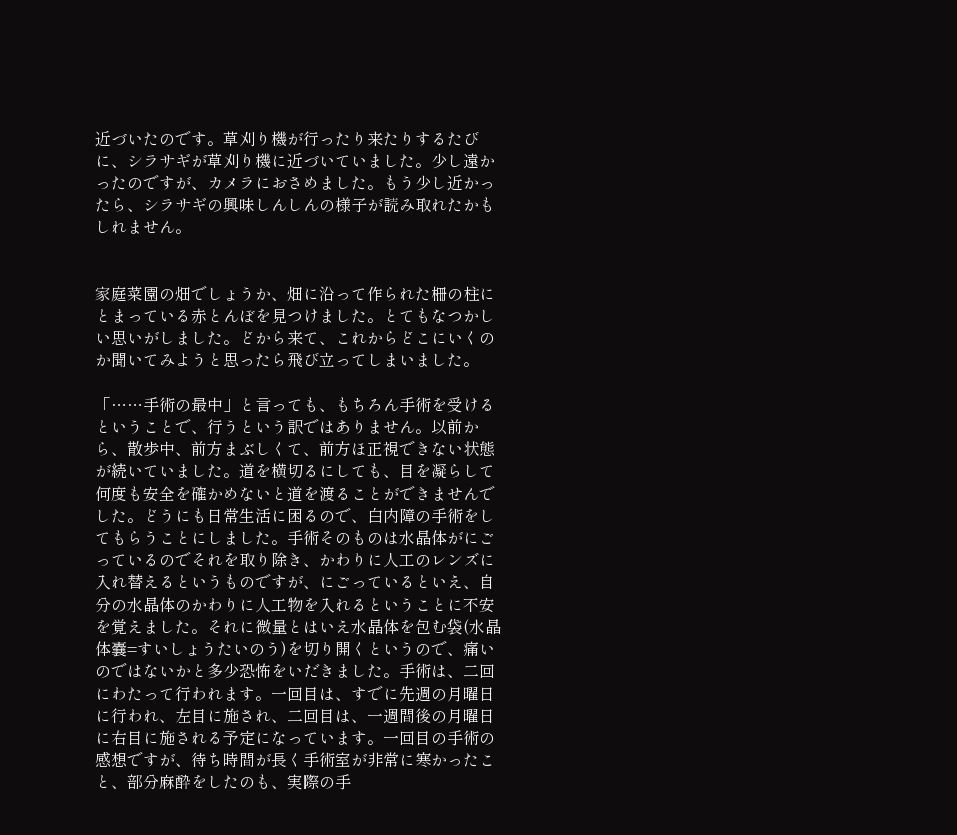近づいたのです。草刈り機が行ったり来たりするたびに、シラサギが草刈り機に近づいていました。少し遠かったのですが、カメラにおさめました。もう少し近かったら、シラサギの興味しんしんの様子が読み取れたかもしれません。


家庭菜園の畑でしょうか、畑に沿って作られた柵の柱にとまっている赤とんぼを見つけました。とてもなつかしい思いがしました。どから来て、これからどこにいくのか聞いてみようと思ったら飛び立ってしまいました。

「……手術の最中」と言っても、もちろん手術を受けるということで、行うという訳ではありません。以前から、散歩中、前方まぶしくて、前方ほ正視できない状態が続いていました。道を横切るにしても、目を凝らして何度も安全を確かめないと道を渡ることができませんでした。どうにも日常生活に困るので、白内障の手術をしてもらうことにしました。手術そのものは水晶体がにごっているのでそれを取り除き、かわりに人工のレンズに入れ替えるというものですが、にごっているといえ、自分の水晶体のかわりに人工物を入れるということに不安を覚えました。それに微量とはいえ水晶体を包む袋(水晶体嚢=すいしょうたいのう)を切り開くというので、痛いのではないかと多少恐怖をいだきました。手術は、二回にわたって行われます。一回目は、すでに先週の月曜日に行われ、左目に施され、二回目は、一週間後の月曜日に右目に施される予定になっています。一回目の手術の感想ですが、待ち時間が長く手術室が非常に寒かったこと、部分麻酔をしたのも、実際の手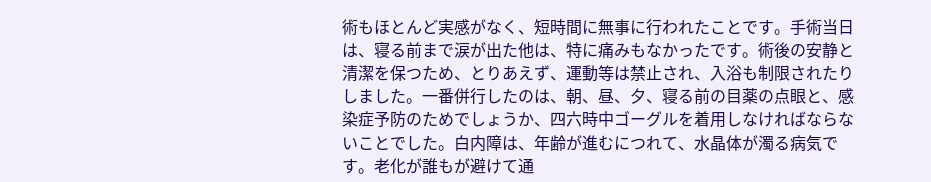術もほとんど実感がなく、短時間に無事に行われたことです。手術当日は、寝る前まで涙が出た他は、特に痛みもなかったです。術後の安静と清潔を保つため、とりあえず、運動等は禁止され、入浴も制限されたりしました。一番併行したのは、朝、昼、夕、寝る前の目薬の点眼と、感染症予防のためでしょうか、四六時中ゴーグルを着用しなければならないことでした。白内障は、年齢が進むにつれて、水晶体が濁る病気です。老化が誰もが避けて通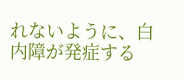れないように、白内障が発症する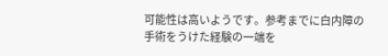可能性は高いようです。参考までに白内障の手術をうけた経験の一端を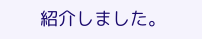紹介しました。